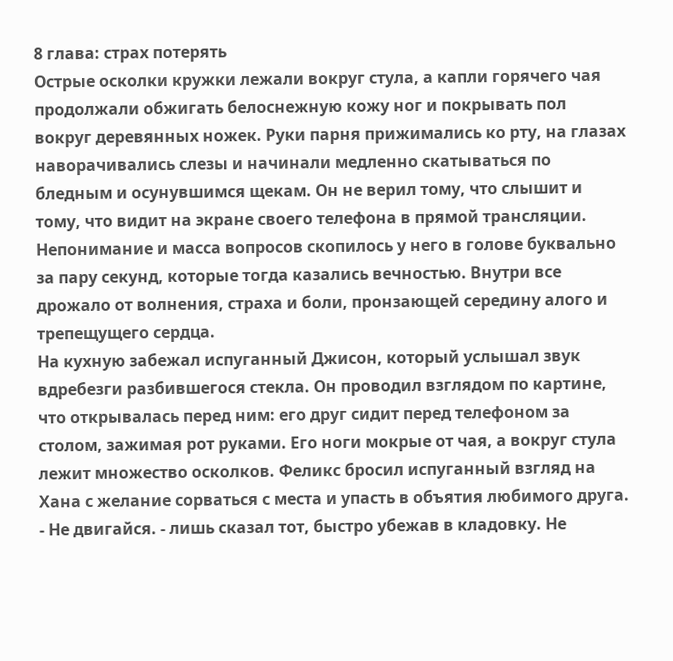8 глава: страх потерять
Острые осколки кружки лежали вокруг стула, а капли горячего чая продолжали обжигать белоснежную кожу ног и покрывать пол вокруг деревянных ножек. Руки парня прижимались ко рту, на глазах наворачивались слезы и начинали медленно скатываться по бледным и осунувшимся щекам. Он не верил тому, что слышит и тому, что видит на экране своего телефона в прямой трансляции. Непонимание и масса вопросов скопилось у него в голове буквально за пару секунд, которые тогда казались вечностью. Внутри все дрожало от волнения, страха и боли, пронзающей середину алого и трепещущего сердца.
На кухную забежал испуганный Джисон, который услышал звук вдребезги разбившегося стекла. Он проводил взглядом по картине, что открывалась перед ним: его друг сидит перед телефоном за столом, зажимая рот руками. Его ноги мокрые от чая, а вокруг стула лежит множество осколков. Феликс бросил испуганный взгляд на Хана с желание сорваться с места и упасть в объятия любимого друга.
- Не двигайся. - лишь сказал тот, быстро убежав в кладовку. Не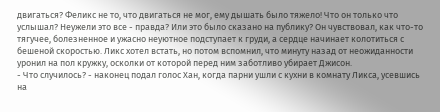двигаться? Феликс не то, что двигаться не мог, ему дышать было тяжело! Что он только что услышал? Неужели это все - правда? Или это было сказано на публику? Он чувствовал, как что-то тягучее, болезненное и ужасно неуютное подступает к груди, а сердце начинает колотиться с бешеной скоростью. Ликс хотел встать, но потом вспомнил, что минуту назад от неожиданности уронил на пол кружку, осколки от которой перед ним заботливо убирает Джисон.
- Что случилось? - наконец подал голос Хан, когда парни ушли с кухни в комнату Ликса, усевшись на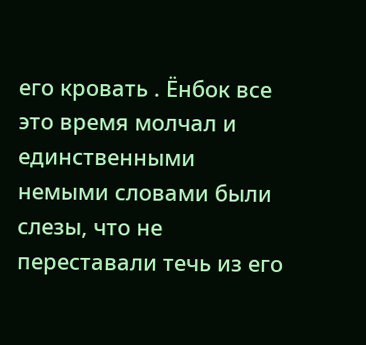его кровать . Ёнбок все это время молчал и единственными немыми словами были слезы, что не переставали течь из его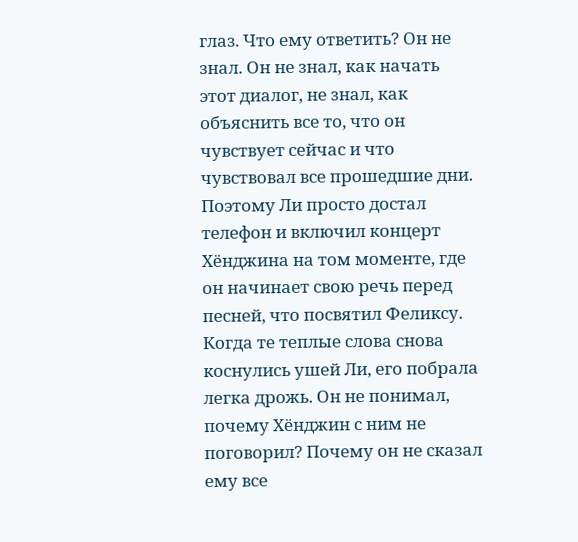глаз. Что ему ответить? Он не знал. Он не знал, как начать этот диалог, не знал, как объяснить все то, что он чувствует сейчас и что чувствовал все прошедшие дни. Поэтому Ли просто достал телефон и включил концерт Хёнджина на том моменте, где он начинает свою речь перед песней, что посвятил Феликсу.
Когда те теплые слова снова коснулись ушей Ли, его побрала легка дрожь. Он не понимал, почему Хёнджин с ним не поговорил? Почему он не сказал ему все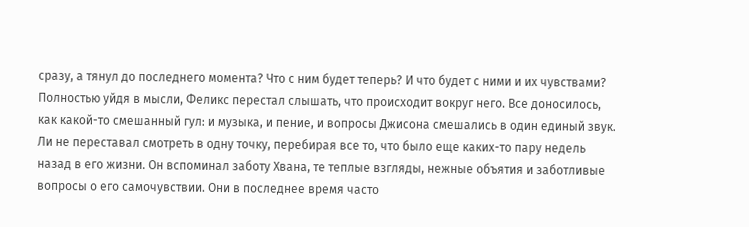сразу, а тянул до последнего момента? Что с ним будет теперь? И что будет с ними и их чувствами?
Полностью уйдя в мысли, Феликс перестал слышать, что происходит вокруг него. Все доносилось, как какой-то смешанный гул: и музыка, и пение, и вопросы Джисона смешались в один единый звук. Ли не переставал смотреть в одну точку, перебирая все то, что было еще каких-то пару недель назад в его жизни. Он вспоминал заботу Хвана, те теплые взгляды, нежные объятия и заботливые вопросы о его самочувствии. Они в последнее время часто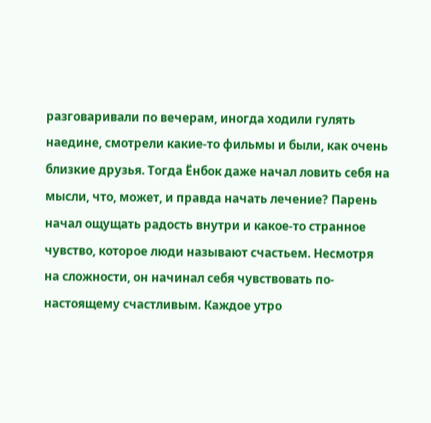разговаривали по вечерам, иногда ходили гулять наедине, смотрели какие-то фильмы и были, как очень близкие друзья. Тогда Ёнбок даже начал ловить себя на мысли, что, может, и правда начать лечение? Парень начал ощущать радость внутри и какое-то странное чувство, которое люди называют счастьем. Несмотря на сложности, он начинал себя чувствовать по-настоящему счастливым. Каждое утро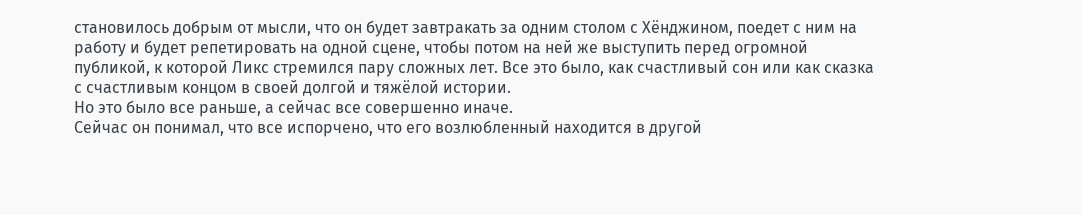становилось добрым от мысли, что он будет завтракать за одним столом с Хёнджином, поедет с ним на работу и будет репетировать на одной сцене, чтобы потом на ней же выступить перед огромной публикой, к которой Ликс стремился пару сложных лет. Все это было, как счастливый сон или как сказка с счастливым концом в своей долгой и тяжёлой истории.
Но это было все раньше, а сейчас все совершенно иначе.
Сейчас он понимал, что все испорчено, что его возлюбленный находится в другой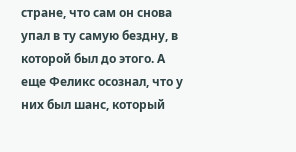стране, что сам он снова упал в ту самую бездну, в которой был до этого. А еще Феликс осознал, что у них был шанс, который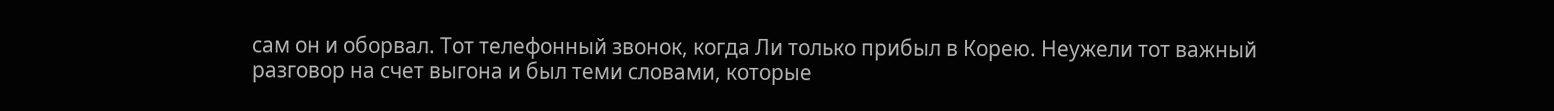сам он и оборвал. Тот телефонный звонок, когда Ли только прибыл в Корею. Неужели тот важный разговор на счет выгона и был теми словами, которые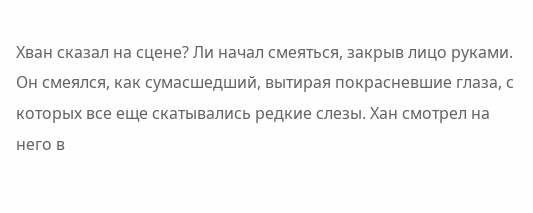Хван сказал на сцене? Ли начал смеяться, закрыв лицо руками. Он смеялся, как сумасшедший, вытирая покрасневшие глаза, с которых все еще скатывались редкие слезы. Хан смотрел на него в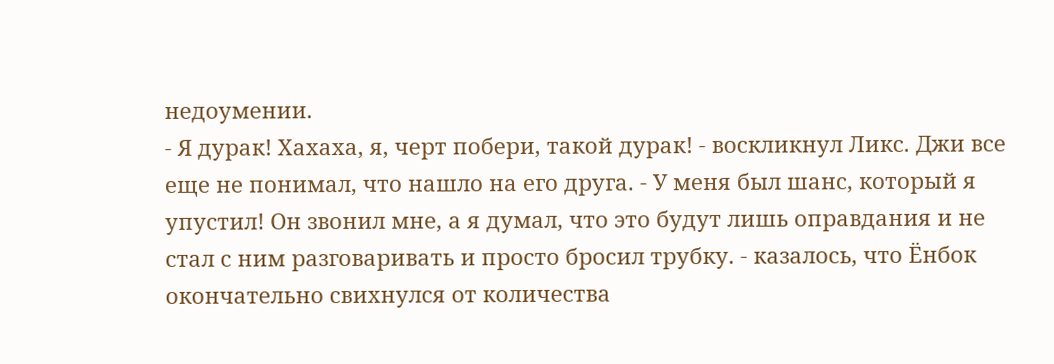недоумении.
- Я дурак! Хахаха, я, черт побери, такой дурак! - воскликнул Ликс. Джи все еще не понимал, что нашло на его друга. - У меня был шанс, который я упустил! Он звонил мне, а я думал, что это будут лишь оправдания и не стал с ним разговаривать и просто бросил трубку. - казалось, что Ёнбок окончательно свихнулся от количества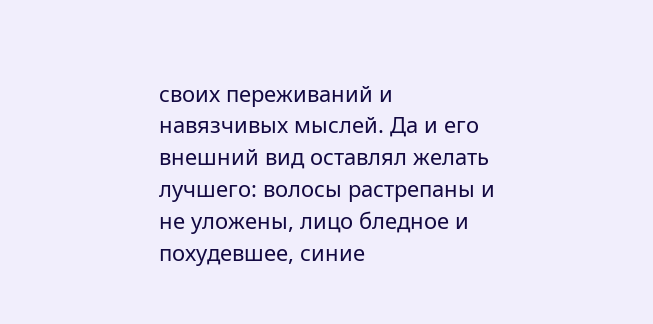своих переживаний и навязчивых мыслей. Да и его внешний вид оставлял желать лучшего: волосы растрепаны и не уложены, лицо бледное и похудевшее, синие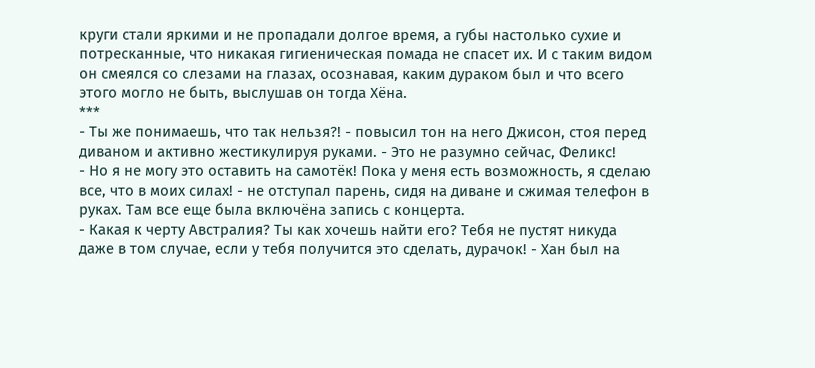круги стали яркими и не пропадали долгое время, а губы настолько сухие и потресканные, что никакая гигиеническая помада не спасет их. И с таким видом он смеялся со слезами на глазах, осознавая, каким дураком был и что всего этого могло не быть, выслушав он тогда Хёна.
***
- Ты же понимаешь, что так нельзя?! - повысил тон на него Джисон, стоя перед диваном и активно жестикулируя руками. - Это не разумно сейчас, Феликс!
- Но я не могу это оставить на самотёк! Пока у меня есть возможность, я сделаю все, что в моих силах! - не отступал парень, сидя на диване и сжимая телефон в руках. Там все еще была включёна запись с концерта.
- Какая к черту Австралия? Ты как хочешь найти его? Тебя не пустят никуда даже в том случае, если у тебя получится это сделать, дурачок! - Хан был на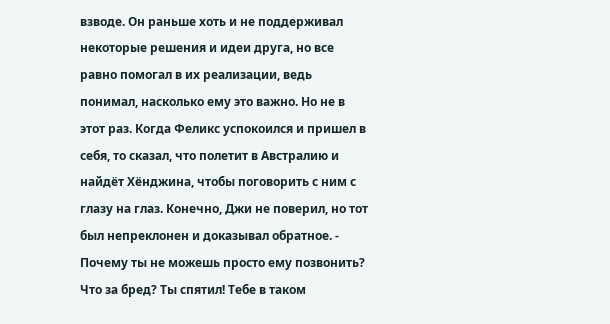взводе. Он раньше хоть и не поддерживал некоторые решения и идеи друга, но все равно помогал в их реализации, ведь понимал, насколько ему это важно. Но не в этот раз. Когда Феликс успокоился и пришел в себя, то сказал, что полетит в Австралию и найдёт Хёнджина, чтобы поговорить с ним с глазу на глаз. Конечно, Джи не поверил, но тот был непреклонен и доказывал обратное. - Почему ты не можешь просто ему позвонить? Что за бред? Ты спятил! Тебе в таком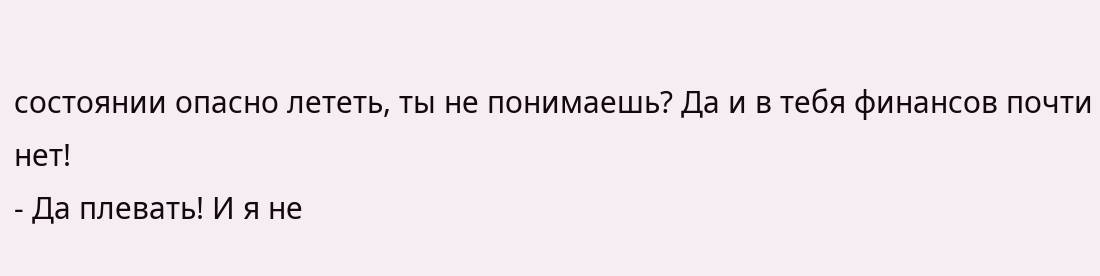состоянии опасно лететь, ты не понимаешь? Да и в тебя финансов почти нет!
- Да плевать! И я не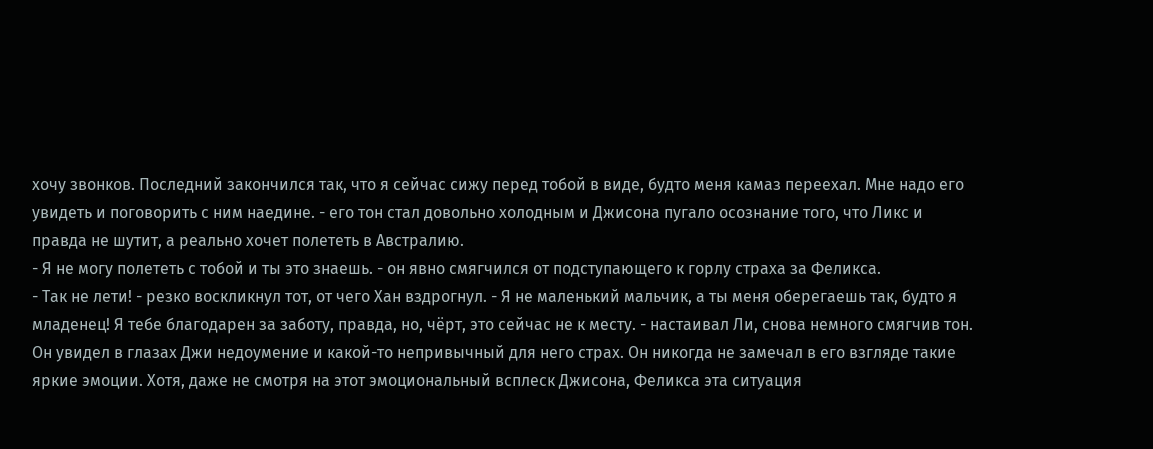хочу звонков. Последний закончился так, что я сейчас сижу перед тобой в виде, будто меня камаз переехал. Мне надо его увидеть и поговорить с ним наедине. - его тон стал довольно холодным и Джисона пугало осознание того, что Ликс и правда не шутит, а реально хочет полететь в Австралию.
- Я не могу полететь с тобой и ты это знаешь. - он явно смягчился от подступающего к горлу страха за Феликса.
- Так не лети! - резко воскликнул тот, от чего Хан вздрогнул. - Я не маленький мальчик, а ты меня оберегаешь так, будто я младенец! Я тебе благодарен за заботу, правда, но, чёрт, это сейчас не к месту. - настаивал Ли, снова немного смягчив тон. Он увидел в глазах Джи недоумение и какой-то непривычный для него страх. Он никогда не замечал в его взгляде такие яркие эмоции. Хотя, даже не смотря на этот эмоциональный всплеск Джисона, Феликса эта ситуация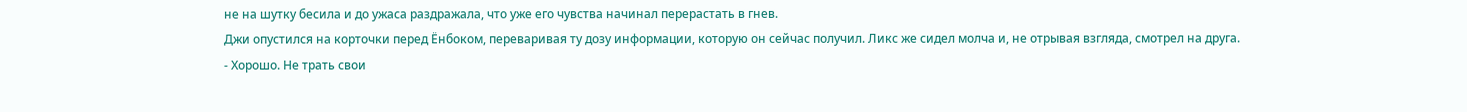не на шутку бесила и до ужаса раздражала, что уже его чувства начинал перерастать в гнев.
Джи опустился на корточки перед Ёнбоком, переваривая ту дозу информации, которую он сейчас получил. Ликс же сидел молча и, не отрывая взгляда, смотрел на друга.
- Хорошо. Не трать свои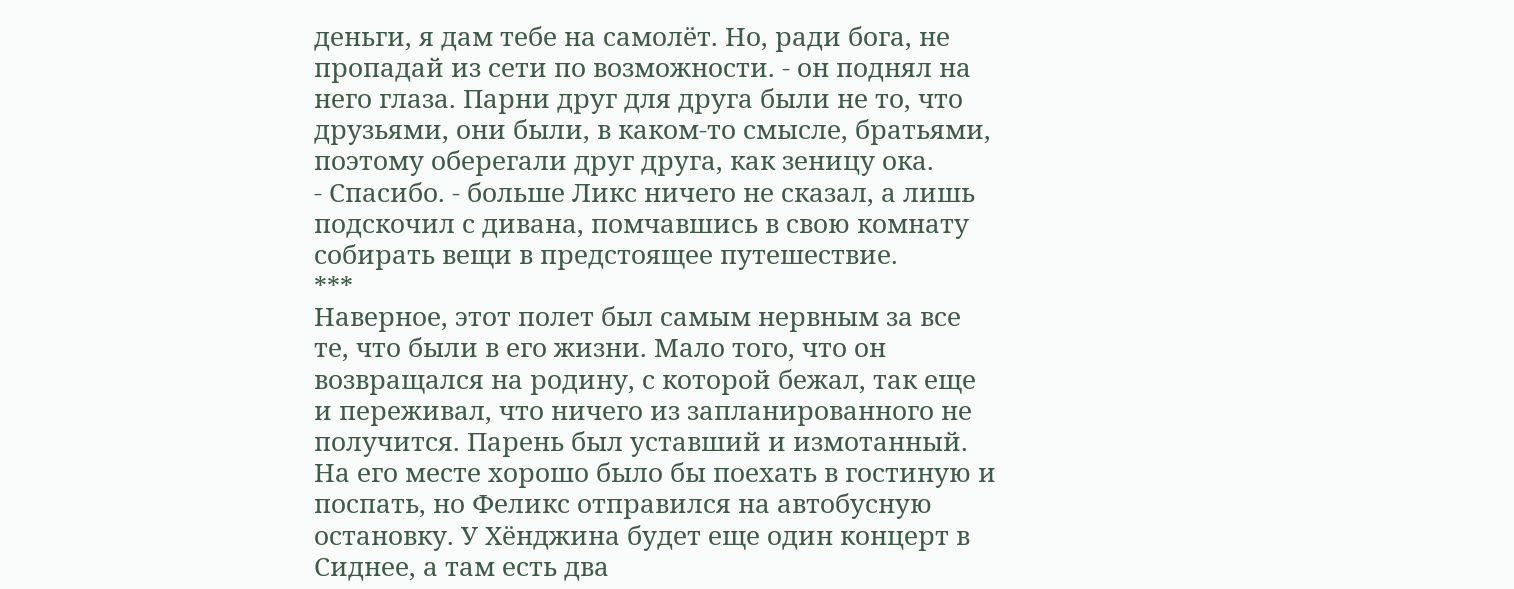деньги, я дам тебе на самолёт. Но, ради бога, не пропадай из сети по возможности. - он поднял на него глаза. Парни друг для друга были не то, что друзьями, они были, в каком-то смысле, братьями, поэтому оберегали друг друга, как зеницу ока.
- Спасибо. - больше Ликс ничего не сказал, а лишь подскочил с дивана, помчавшись в свою комнату собирать вещи в предстоящее путешествие.
***
Наверное, этот полет был самым нервным за все те, что были в его жизни. Мало того, что он возвращался на родину, с которой бежал, так еще и переживал, что ничего из запланированного не получится. Парень был уставший и измотанный. На его месте хорошо было бы поехать в гостиную и поспать, но Феликс отправился на автобусную остановку. У Хёнджина будет еще один концерт в Сиднее, а там есть два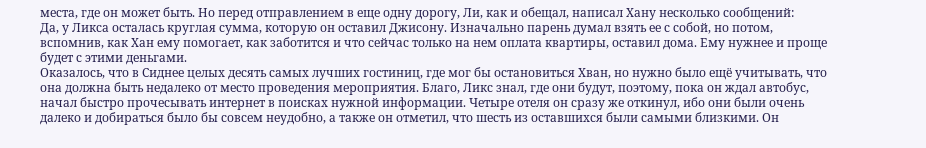места, где он может быть. Но перед отправлением в еще одну дорогу, Ли, как и обещал, написал Хану несколько сообщений:
Да, у Ликса осталась круглая сумма, которую он оставил Джисону. Изначально парень думал взять ее с собой, но потом, вспомнив, как Хан ему помогает, как заботится и что сейчас только на нем оплата квартиры, оставил дома. Ему нужнее и проще будет с этими деньгами.
Оказалось, что в Сиднее целых десять самых лучших гостиниц, где мог бы остановиться Хван, но нужно было ещё учитывать, что она должна быть недалеко от место проведения мероприятия. Благо, Ликс знал, где они будут, поэтому, пока он ждал автобус, начал быстро прочесывать интернет в поисках нужной информации. Четыре отеля он сразу же откинул, ибо они были очень далеко и добираться было бы совсем неудобно, а также он отметил, что шесть из оставшихся были самыми близкими. Он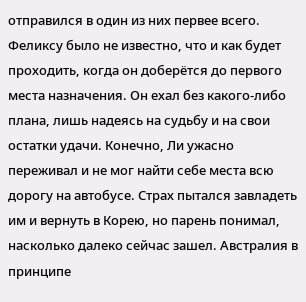отправился в один из них первее всего.
Феликсу было не известно, что и как будет проходить, когда он доберётся до первого места назначения. Он ехал без какого-либо плана, лишь надеясь на судьбу и на свои остатки удачи. Конечно, Ли ужасно переживал и не мог найти себе места всю дорогу на автобусе. Страх пытался завладеть им и вернуть в Корею, но парень понимал, насколько далеко сейчас зашел. Австралия в принципе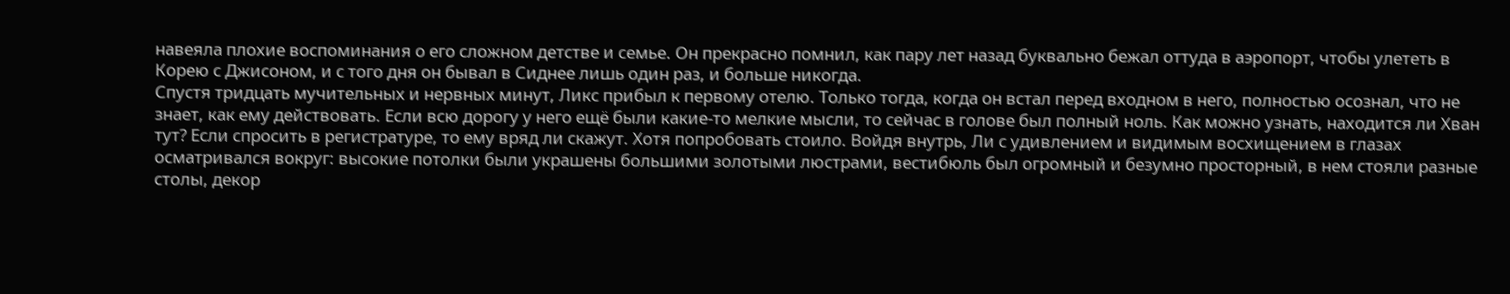навеяла плохие воспоминания о его сложном детстве и семье. Он прекрасно помнил, как пару лет назад буквально бежал оттуда в аэропорт, чтобы улететь в Корею с Джисоном, и с того дня он бывал в Сиднее лишь один раз, и больше никогда.
Спустя тридцать мучительных и нервных минут, Ликс прибыл к первому отелю. Только тогда, когда он встал перед входном в него, полностью осознал, что не знает, как ему действовать. Если всю дорогу у него ещё были какие-то мелкие мысли, то сейчас в голове был полный ноль. Как можно узнать, находится ли Хван тут? Если спросить в регистратуре, то ему вряд ли скажут. Хотя попробовать стоило. Войдя внутрь, Ли с удивлением и видимым восхищением в глазах осматривался вокруг: высокие потолки были украшены большими золотыми люстрами, вестибюль был огромный и безумно просторный, в нем стояли разные столы, декор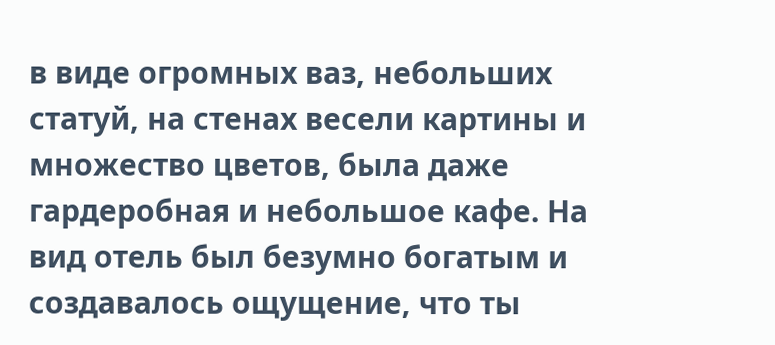в виде огромных ваз, небольших статуй, на стенах весели картины и множество цветов, была даже гардеробная и небольшое кафе. На вид отель был безумно богатым и создавалось ощущение, что ты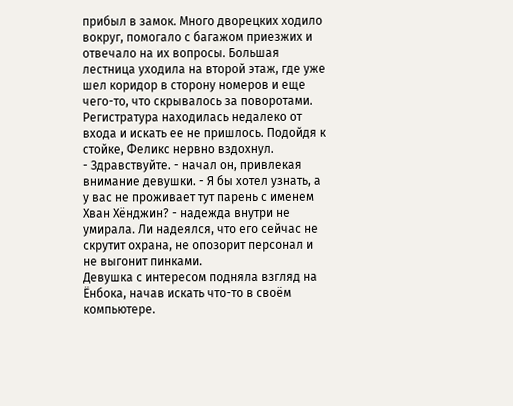прибыл в замок. Много дворецких ходило вокруг, помогало с багажом приезжих и отвечало на их вопросы. Большая лестница уходила на второй этаж, где уже шел коридор в сторону номеров и еще чего-то, что скрывалось за поворотами.
Регистратура находилась недалеко от входа и искать ее не пришлось. Подойдя к стойке, Феликс нервно вздохнул.
- Здравствуйте. - начал он, привлекая внимание девушки. - Я бы хотел узнать, а у вас не проживает тут парень с именем Хван Хёнджин? - надежда внутри не умирала. Ли надеялся, что его сейчас не скрутит охрана, не опозорит персонал и не выгонит пинками.
Девушка с интересом подняла взгляд на Ёнбока, начав искать что-то в своём компьютере.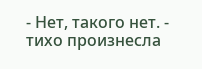- Нет, такого нет. - тихо произнесла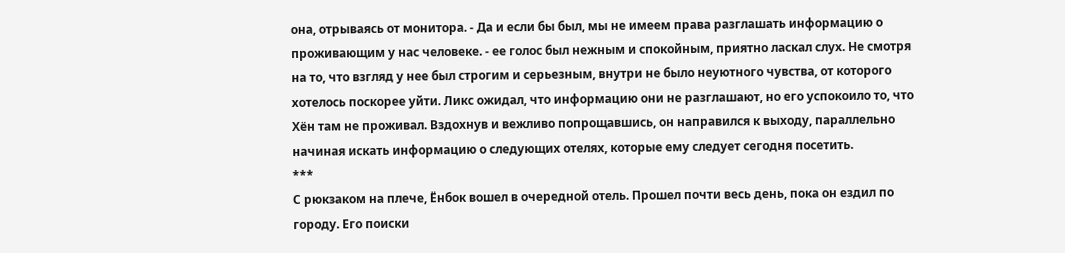она, отрываясь от монитора. - Да и если бы был, мы не имеем права разглашать информацию о проживающим у нас человеке. - ее голос был нежным и спокойным, приятно ласкал слух. Не смотря на то, что взгляд у нее был строгим и серьезным, внутри не было неуютного чувства, от которого хотелось поскорее уйти. Ликс ожидал, что информацию они не разглашают, но его успокоило то, что Хён там не проживал. Вздохнув и вежливо попрощавшись, он направился к выходу, параллельно начиная искать информацию о следующих отелях, которые ему следует сегодня посетить.
***
С рюкзаком на плече, Ёнбок вошел в очередной отель. Прошел почти весь день, пока он ездил по городу. Его поиски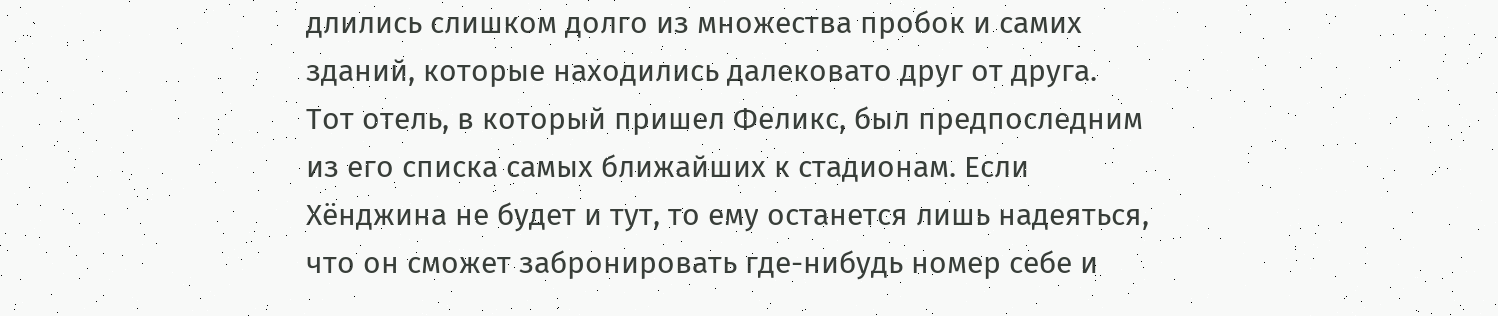длились слишком долго из множества пробок и самих зданий, которые находились далековато друг от друга. Тот отель, в который пришел Феликс, был предпоследним из его списка самых ближайших к стадионам. Если Хёнджина не будет и тут, то ему останется лишь надеяться, что он сможет забронировать где-нибудь номер себе и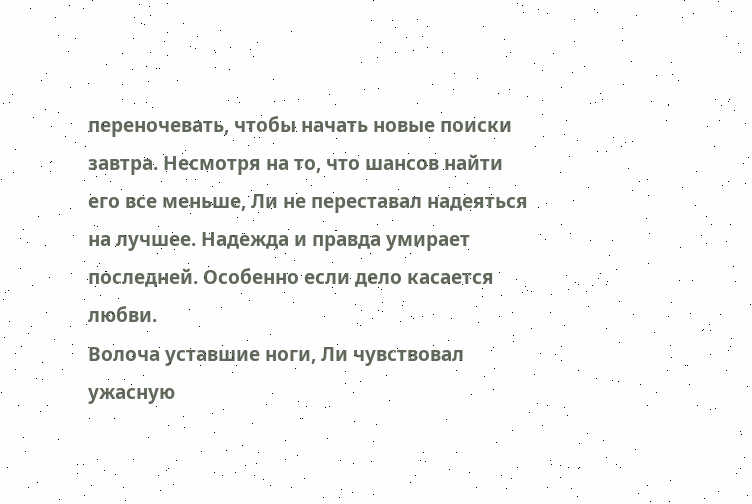переночевать, чтобы начать новые поиски завтра. Несмотря на то, что шансов найти его все меньше, Ли не переставал надеяться на лучшее. Надежда и правда умирает последней. Особенно если дело касается любви.
Волоча уставшие ноги, Ли чувствовал ужасную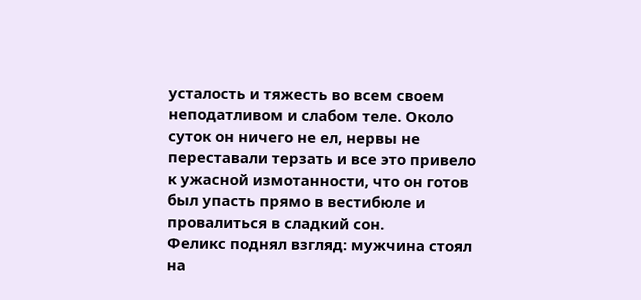усталость и тяжесть во всем своем неподатливом и слабом теле. Около суток он ничего не ел, нервы не переставали терзать и все это привело к ужасной измотанности, что он готов был упасть прямо в вестибюле и провалиться в сладкий сон.
Феликс поднял взгляд: мужчина стоял на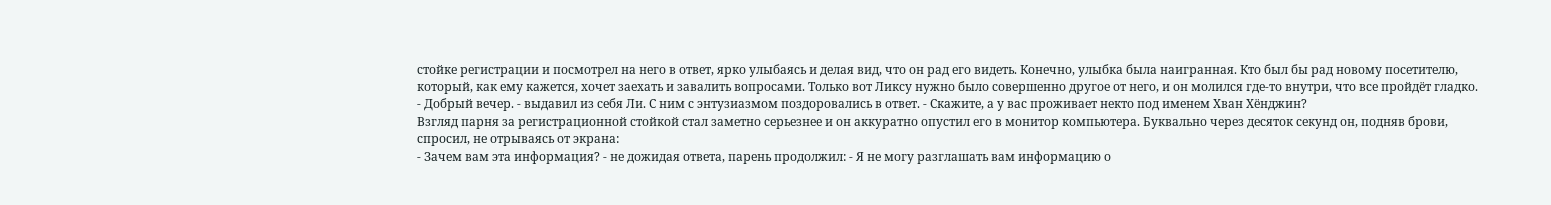стойке регистрации и посмотрел на него в ответ, ярко улыбаясь и делая вид, что он рад его видеть. Конечно, улыбка была наигранная. Кто был бы рад новому посетителю, который, как ему кажется, хочет заехать и завалить вопросами. Только вот Ликсу нужно было совершенно другое от него, и он молился где-то внутри, что все пройдёт гладко.
- Добрый вечер. - выдавил из себя Ли. С ним с энтузиазмом поздоровались в ответ. - Скажите, а у вас проживает некто под именем Хван Хёнджин?
Взгляд парня за регистрационной стойкой стал заметно серьезнее и он аккуратно опустил его в монитор компьютера. Буквально через десяток секунд он, подняв брови, спросил, не отрываясь от экрана:
- Зачем вам эта информация? - не дожидая ответа, парень продолжил: - Я не могу разглашать вам информацию о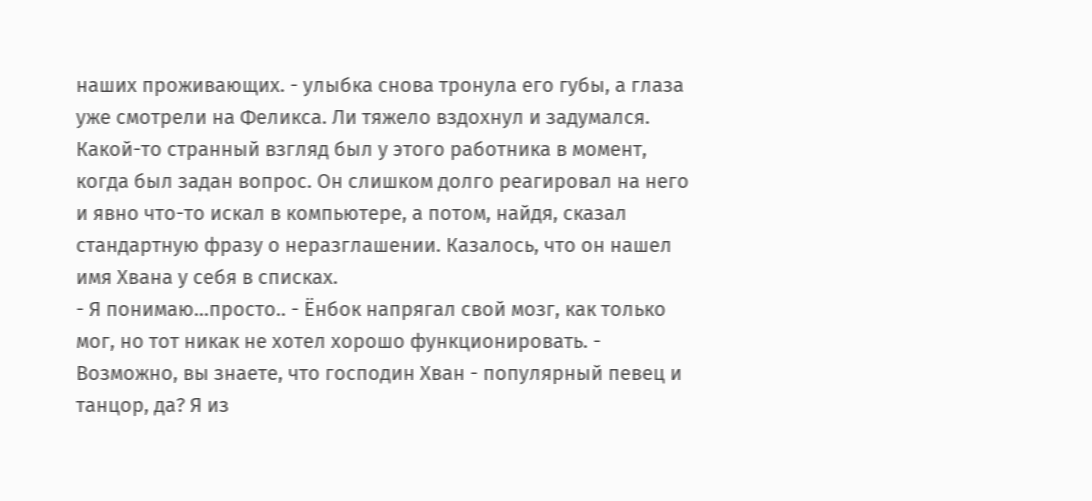наших проживающих. - улыбка снова тронула его губы, а глаза уже смотрели на Феликса. Ли тяжело вздохнул и задумался. Какой-то странный взгляд был у этого работника в момент, когда был задан вопрос. Он слишком долго реагировал на него и явно что-то искал в компьютере, а потом, найдя, сказал стандартную фразу о неразглашении. Казалось, что он нашел имя Хвана у себя в списках.
- Я понимаю...просто.. - Ёнбок напрягал свой мозг, как только мог, но тот никак не хотел хорошо функционировать. - Возможно, вы знаете, что господин Хван - популярный певец и танцор, да? Я из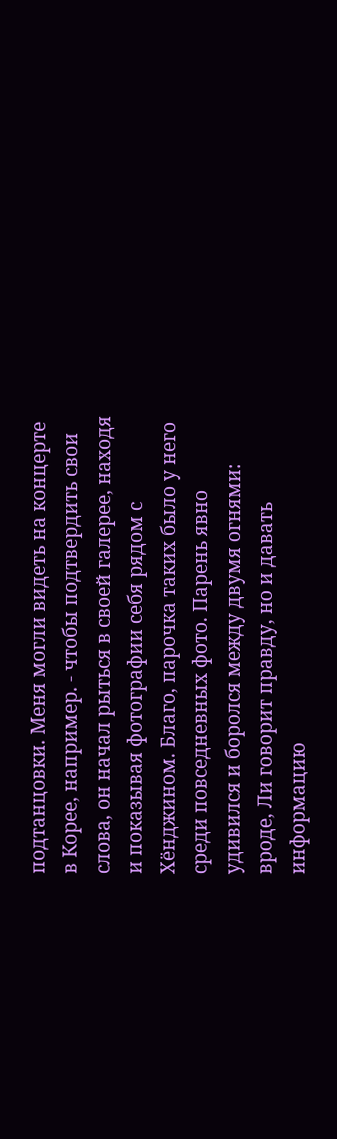подтанцовки. Меня могли видеть на концерте в Корее, например. - чтобы подтвердить свои слова, он начал рыться в своей галерее, находя и показывая фотографии себя рядом с Хёнджином. Благо, парочка таких было у него среди повседневных фото. Парень явно удивился и боролся между двумя огнями: вроде, Ли говорит правду, но и давать информацию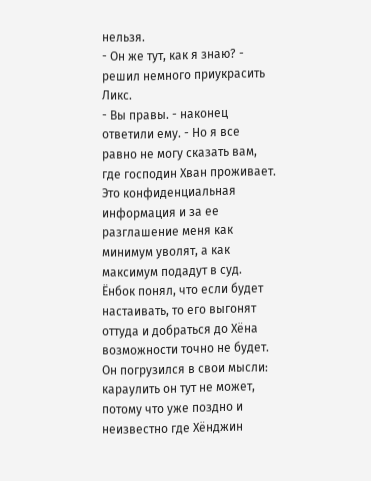нельзя.
- Он же тут, как я знаю? - решил немного приукрасить Ликс.
- Вы правы. - наконец ответили ему. - Но я все равно не могу сказать вам, где господин Хван проживает. Это конфиденциальная информация и за ее разглашение меня как минимум уволят, а как максимум подадут в суд.
Ёнбок понял, что если будет настаивать, то его выгонят оттуда и добраться до Хёна возможности точно не будет. Он погрузился в свои мысли: караулить он тут не может, потому что уже поздно и неизвестно где Хёнджин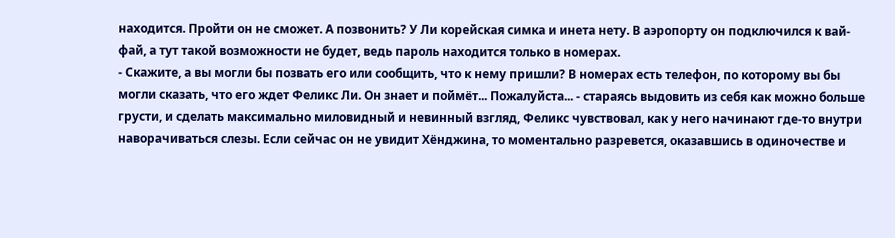находится. Пройти он не сможет. А позвонить? У Ли корейская симка и инета нету. В аэропорту он подключился к вай-фай, а тут такой возможности не будет, ведь пароль находится только в номерах.
- Скажите, а вы могли бы позвать его или сообщить, что к нему пришли? В номерах есть телефон, по которому вы бы могли сказать, что его ждет Феликс Ли. Он знает и поймёт... Пожалуйста... - стараясь выдовить из себя как можно больше грусти, и сделать максимально миловидный и невинный взгляд, Феликс чувствовал, как у него начинают где-то внутри наворачиваться слезы. Если сейчас он не увидит Хёнджина, то моментально разревется, оказавшись в одиночестве и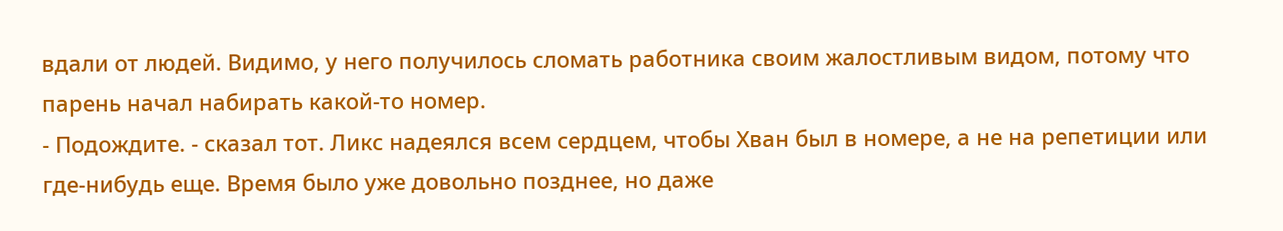вдали от людей. Видимо, у него получилось сломать работника своим жалостливым видом, потому что парень начал набирать какой-то номер.
- Подождите. - сказал тот. Ликс надеялся всем сердцем, чтобы Хван был в номере, а не на репетиции или где-нибудь еще. Время было уже довольно позднее, но даже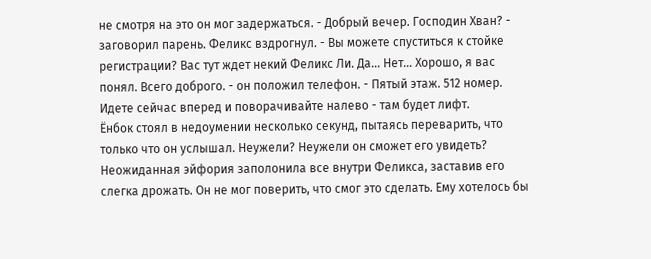не смотря на это он мог задержаться. - Добрый вечер. Господин Хван? - заговорил парень. Феликс вздрогнул. - Вы можете спуститься к стойке регистрации? Вас тут ждет некий Феликс Ли. Да... Нет... Хорошо, я вас понял. Всего доброго. - он положил телефон. - Пятый этаж. 512 номер. Идете сейчас вперед и поворачивайте налево - там будет лифт.
Ёнбок стоял в недоумении несколько секунд, пытаясь переварить, что только что он услышал. Неужели? Неужели он сможет его увидеть? Неожиданная эйфория заполонила все внутри Феликса, заставив его слегка дрожать. Он не мог поверить, что смог это сделать. Ему хотелось бы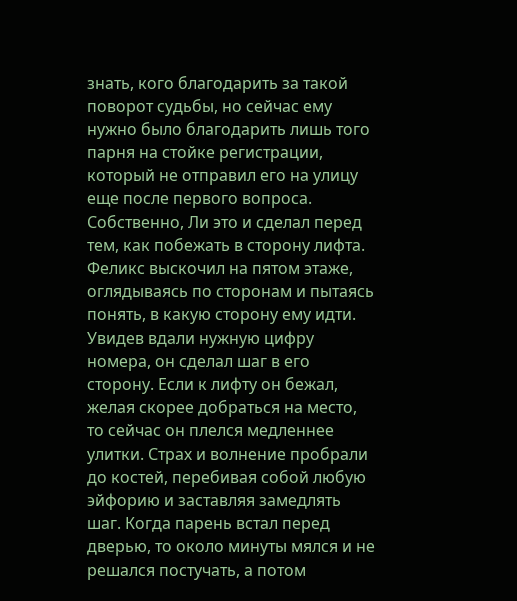знать, кого благодарить за такой поворот судьбы, но сейчас ему нужно было благодарить лишь того парня на стойке регистрации, который не отправил его на улицу еще после первого вопроса. Собственно, Ли это и сделал перед тем, как побежать в сторону лифта.
Феликс выскочил на пятом этаже, оглядываясь по сторонам и пытаясь понять, в какую сторону ему идти. Увидев вдали нужную цифру номера, он сделал шаг в его сторону. Если к лифту он бежал, желая скорее добраться на место, то сейчас он плелся медленнее улитки. Страх и волнение пробрали до костей, перебивая собой любую эйфорию и заставляя замедлять шаг. Когда парень встал перед дверью, то около минуты мялся и не решался постучать, а потом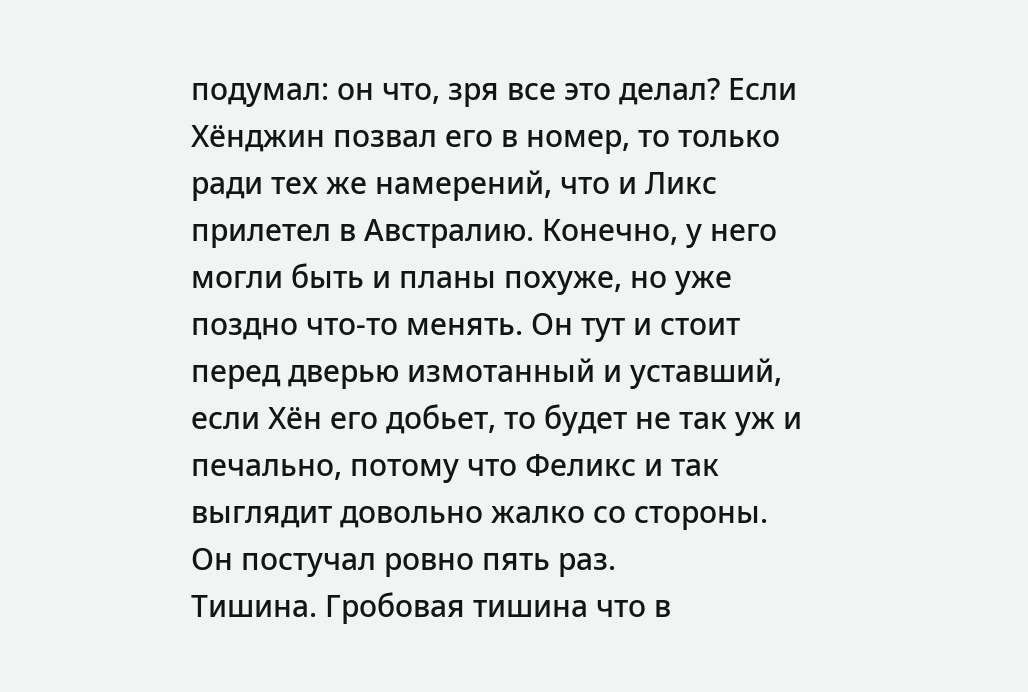подумал: он что, зря все это делал? Если Хёнджин позвал его в номер, то только ради тех же намерений, что и Ликс прилетел в Австралию. Конечно, у него могли быть и планы похуже, но уже поздно что-то менять. Он тут и стоит перед дверью измотанный и уставший, если Хён его добьет, то будет не так уж и печально, потому что Феликс и так выглядит довольно жалко со стороны.
Он постучал ровно пять раз.
Тишина. Гробовая тишина что в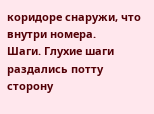коридоре снаружи, что внутри номера.
Шаги. Глухие шаги раздались потту сторону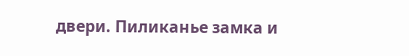двери. Пиликанье замка и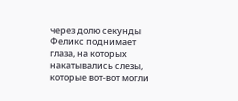через долю секунды Феликс поднимает глаза, на которых накатывались слезы, которые вот-вот могли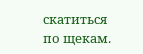скатиться по щекам.